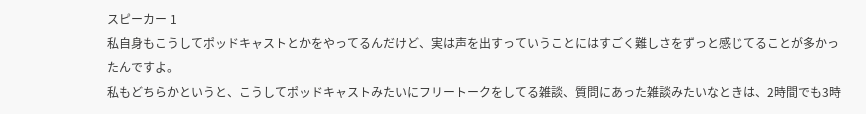スピーカー 1
私自身もこうしてポッドキャストとかをやってるんだけど、実は声を出すっていうことにはすごく難しさをずっと感じてることが多かったんですよ。
私もどちらかというと、こうしてポッドキャストみたいにフリートークをしてる雑談、質問にあった雑談みたいなときは、2時間でも3時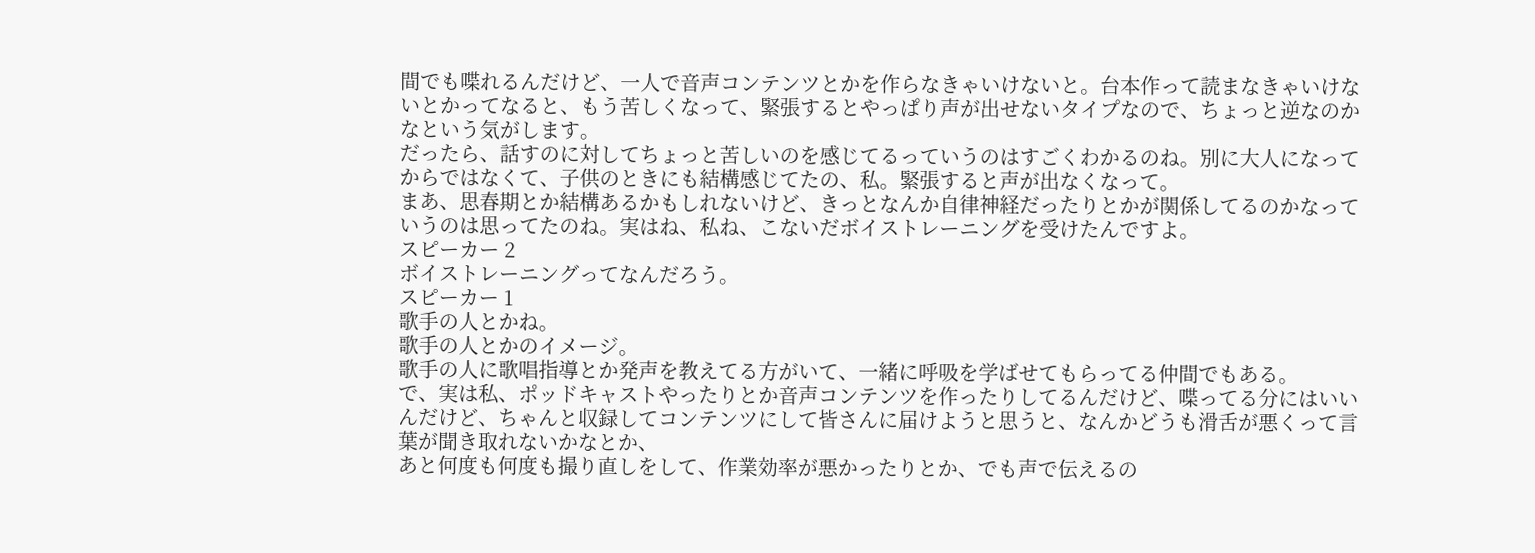間でも喋れるんだけど、一人で音声コンテンツとかを作らなきゃいけないと。台本作って読まなきゃいけないとかってなると、もう苦しくなって、緊張するとやっぱり声が出せないタイプなので、ちょっと逆なのかなという気がします。
だったら、話すのに対してちょっと苦しいのを感じてるっていうのはすごくわかるのね。別に大人になってからではなくて、子供のときにも結構感じてたの、私。緊張すると声が出なくなって。
まあ、思春期とか結構あるかもしれないけど、きっとなんか自律神経だったりとかが関係してるのかなっていうのは思ってたのね。実はね、私ね、こないだボイストレーニングを受けたんですよ。
スピーカー 2
ボイストレーニングってなんだろう。
スピーカー 1
歌手の人とかね。
歌手の人とかのイメージ。
歌手の人に歌唱指導とか発声を教えてる方がいて、一緒に呼吸を学ばせてもらってる仲間でもある。
で、実は私、ポッドキャストやったりとか音声コンテンツを作ったりしてるんだけど、喋ってる分にはいいんだけど、ちゃんと収録してコンテンツにして皆さんに届けようと思うと、なんかどうも滑舌が悪くって言葉が聞き取れないかなとか、
あと何度も何度も撮り直しをして、作業効率が悪かったりとか、でも声で伝えるの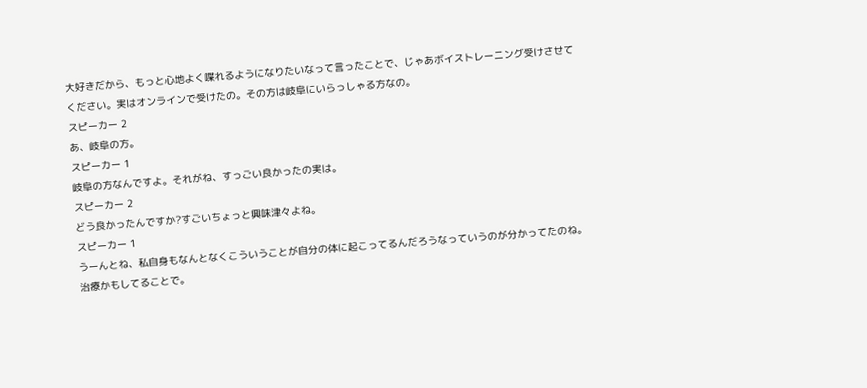大好きだから、もっと心地よく喋れるようになりたいなって言ったことで、じゃあボイストレーニング受けさせてください。実はオンラインで受けたの。その方は岐阜にいらっしゃる方なの。
スピーカー 2
あ、岐阜の方。
スピーカー 1
岐阜の方なんですよ。それがね、すっごい良かったの実は。
スピーカー 2
どう良かったんですか?すごいちょっと興味津々よね。
スピーカー 1
うーんとね、私自身もなんとなくこういうことが自分の体に起こってるんだろうなっていうのが分かってたのね。治療かもしてることで。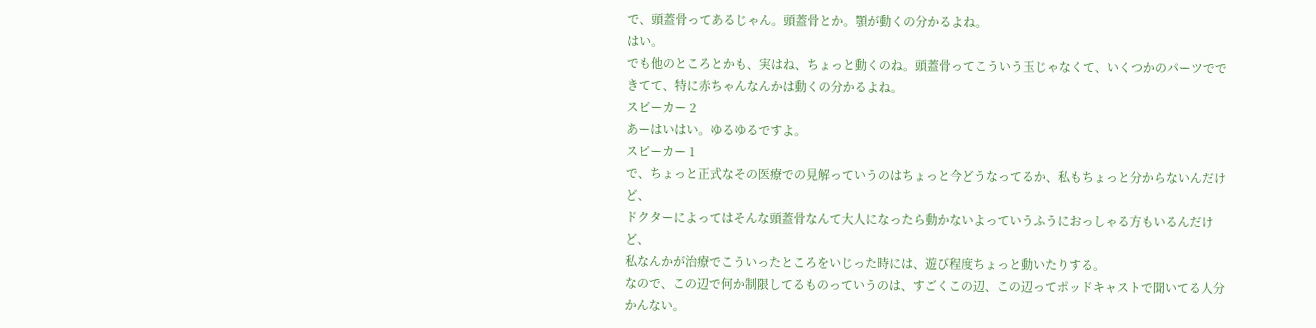で、頭蓋骨ってあるじゃん。頭蓋骨とか。顎が動くの分かるよね。
はい。
でも他のところとかも、実はね、ちょっと動くのね。頭蓋骨ってこういう玉じゃなくて、いくつかのパーツでできてて、特に赤ちゃんなんかは動くの分かるよね。
スピーカー 2
あーはいはい。ゆるゆるですよ。
スピーカー 1
で、ちょっと正式なその医療での見解っていうのはちょっと今どうなってるか、私もちょっと分からないんだけど、
ドクターによってはそんな頭蓋骨なんて大人になったら動かないよっていうふうにおっしゃる方もいるんだけど、
私なんかが治療でこういったところをいじった時には、遊び程度ちょっと動いたりする。
なので、この辺で何か制限してるものっていうのは、すごくこの辺、この辺ってポッドキャストで聞いてる人分かんない。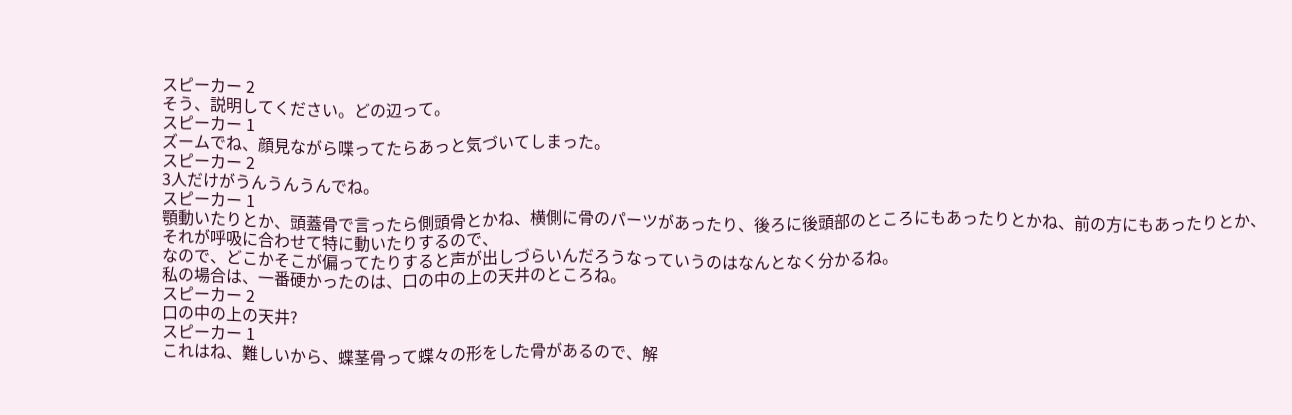スピーカー 2
そう、説明してください。どの辺って。
スピーカー 1
ズームでね、顔見ながら喋ってたらあっと気づいてしまった。
スピーカー 2
3人だけがうんうんうんでね。
スピーカー 1
顎動いたりとか、頭蓋骨で言ったら側頭骨とかね、横側に骨のパーツがあったり、後ろに後頭部のところにもあったりとかね、前の方にもあったりとか、
それが呼吸に合わせて特に動いたりするので、
なので、どこかそこが偏ってたりすると声が出しづらいんだろうなっていうのはなんとなく分かるね。
私の場合は、一番硬かったのは、口の中の上の天井のところね。
スピーカー 2
口の中の上の天井?
スピーカー 1
これはね、難しいから、蝶茎骨って蝶々の形をした骨があるので、解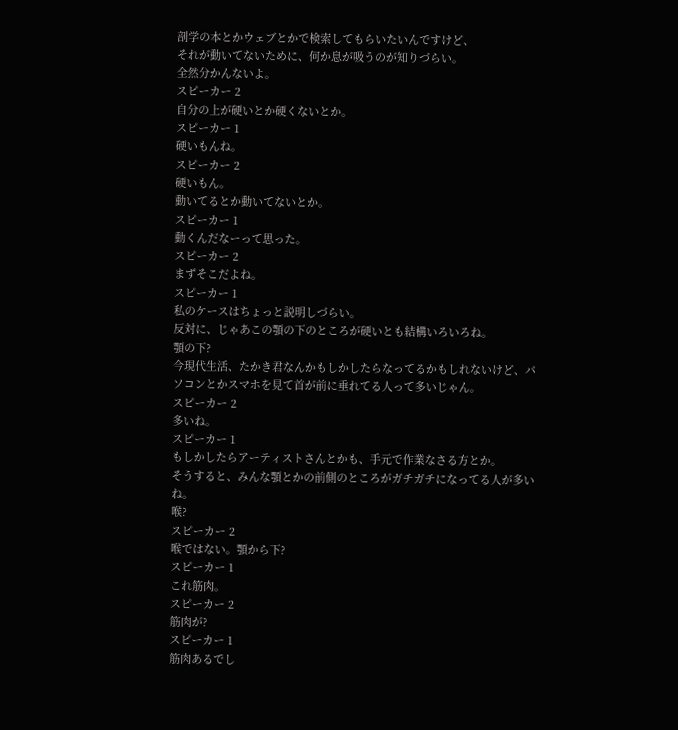剖学の本とかウェブとかで検索してもらいたいんですけど、
それが動いてないために、何か息が吸うのが知りづらい。
全然分かんないよ。
スピーカー 2
自分の上が硬いとか硬くないとか。
スピーカー 1
硬いもんね。
スピーカー 2
硬いもん。
動いてるとか動いてないとか。
スピーカー 1
動くんだなーって思った。
スピーカー 2
まずそこだよね。
スピーカー 1
私のケースはちょっと説明しづらい。
反対に、じゃあこの顎の下のところが硬いとも結構いろいろね。
顎の下?
今現代生活、たかき君なんかもしかしたらなってるかもしれないけど、パソコンとかスマホを見て首が前に垂れてる人って多いじゃん。
スピーカー 2
多いね。
スピーカー 1
もしかしたらアーティストさんとかも、手元で作業なさる方とか。
そうすると、みんな顎とかの前側のところがガチガチになってる人が多いね。
喉?
スピーカー 2
喉ではない。顎から下?
スピーカー 1
これ筋肉。
スピーカー 2
筋肉が?
スピーカー 1
筋肉あるでし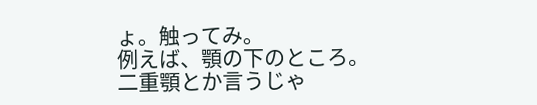ょ。触ってみ。
例えば、顎の下のところ。二重顎とか言うじゃ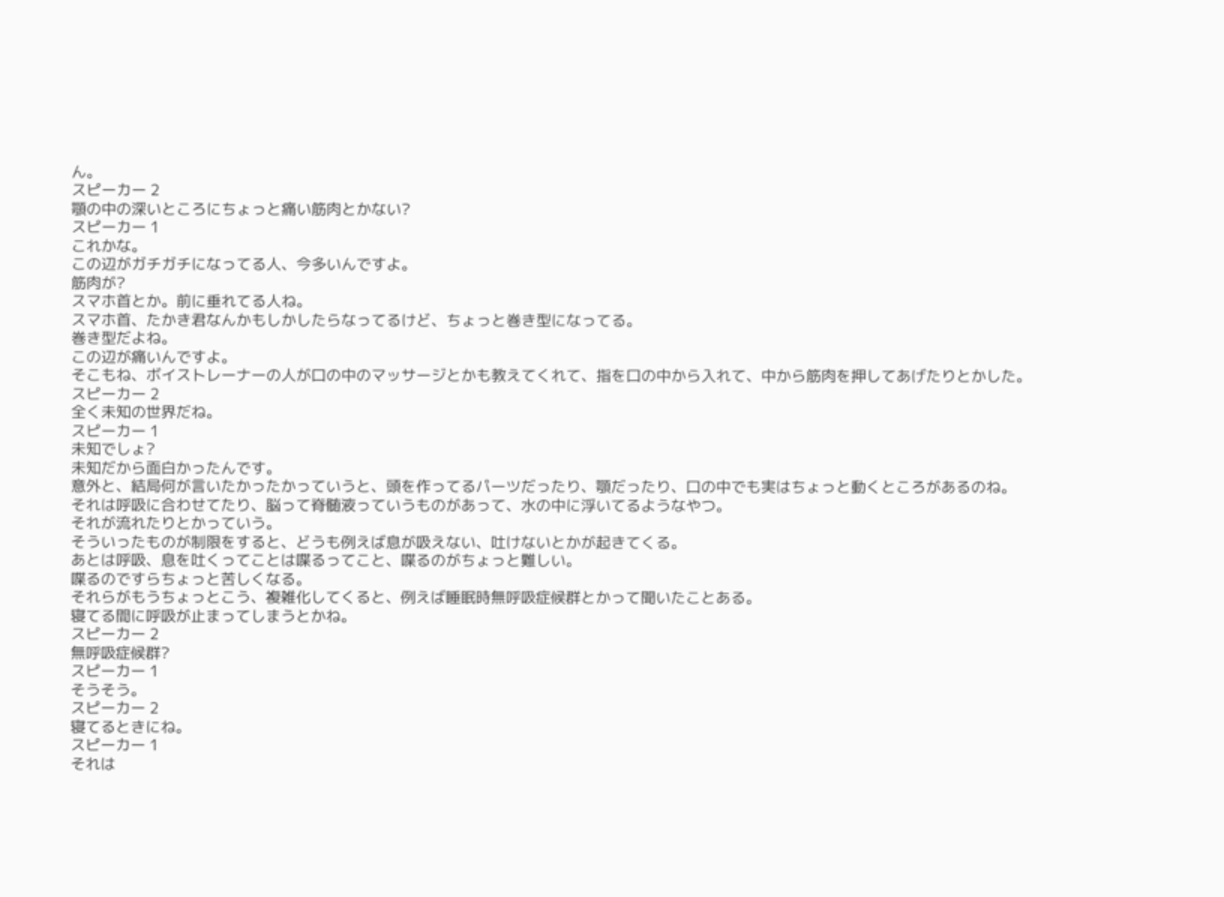ん。
スピーカー 2
顎の中の深いところにちょっと痛い筋肉とかない?
スピーカー 1
これかな。
この辺がガチガチになってる人、今多いんですよ。
筋肉が?
スマホ首とか。前に垂れてる人ね。
スマホ首、たかき君なんかもしかしたらなってるけど、ちょっと巻き型になってる。
巻き型だよね。
この辺が痛いんですよ。
そこもね、ボイストレーナーの人が口の中のマッサージとかも教えてくれて、指を口の中から入れて、中から筋肉を押してあげたりとかした。
スピーカー 2
全く未知の世界だね。
スピーカー 1
未知でしょ?
未知だから面白かったんです。
意外と、結局何が言いたかったかっていうと、頭を作ってるパーツだったり、顎だったり、口の中でも実はちょっと動くところがあるのね。
それは呼吸に合わせてたり、脳って脊髄液っていうものがあって、水の中に浮いてるようなやつ。
それが流れたりとかっていう。
そういったものが制限をすると、どうも例えば息が吸えない、吐けないとかが起きてくる。
あとは呼吸、息を吐くってことは喋るってこと、喋るのがちょっと難しい。
喋るのですらちょっと苦しくなる。
それらがもうちょっとこう、複雑化してくると、例えば睡眠時無呼吸症候群とかって聞いたことある。
寝てる間に呼吸が止まってしまうとかね。
スピーカー 2
無呼吸症候群?
スピーカー 1
そうそう。
スピーカー 2
寝てるときにね。
スピーカー 1
それは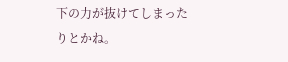下の力が抜けてしまったりとかね。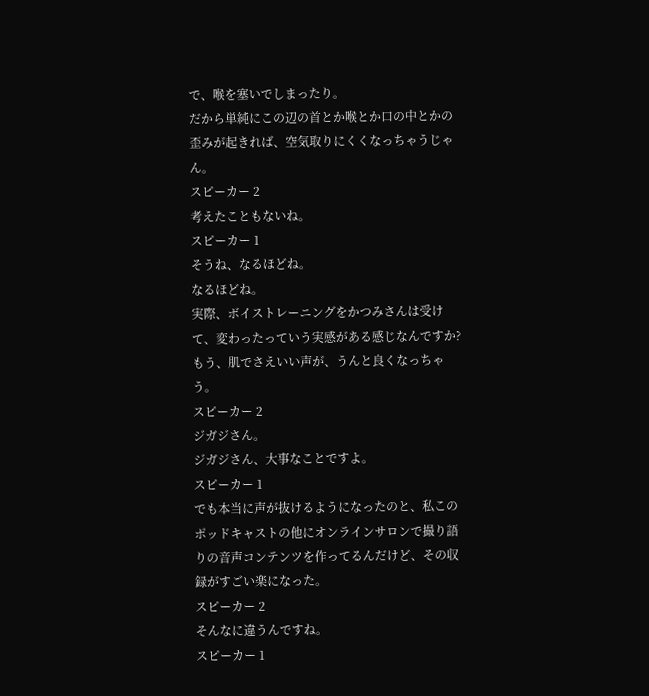で、喉を塞いでしまったり。
だから単純にこの辺の首とか喉とか口の中とかの歪みが起きれば、空気取りにくくなっちゃうじゃん。
スピーカー 2
考えたこともないね。
スピーカー 1
そうね、なるほどね。
なるほどね。
実際、ボイストレーニングをかつみさんは受けて、変わったっていう実感がある感じなんですか?
もう、肌でさえいい声が、うんと良くなっちゃう。
スピーカー 2
ジガジさん。
ジガジさん、大事なことですよ。
スピーカー 1
でも本当に声が抜けるようになったのと、私このポッドキャストの他にオンラインサロンで撮り語りの音声コンテンツを作ってるんだけど、その収録がすごい楽になった。
スピーカー 2
そんなに違うんですね。
スピーカー 1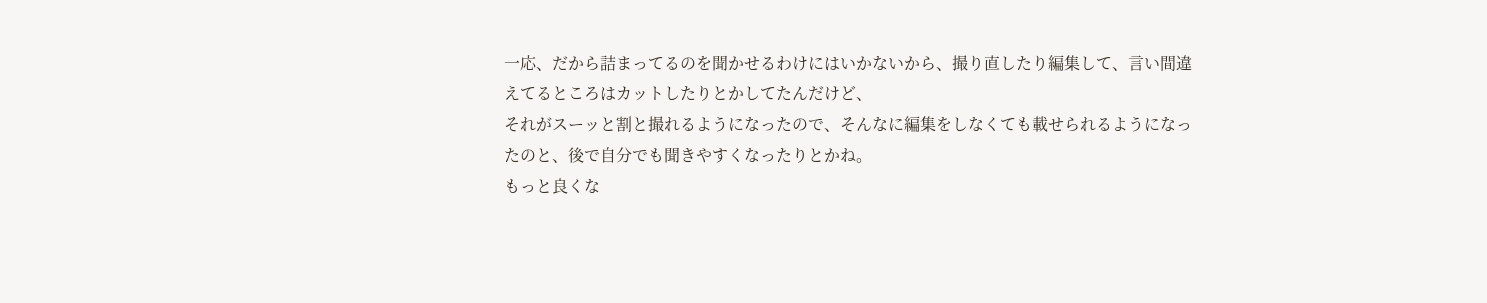一応、だから詰まってるのを聞かせるわけにはいかないから、撮り直したり編集して、言い間違えてるところはカットしたりとかしてたんだけど、
それがスーッと割と撮れるようになったので、そんなに編集をしなくても載せられるようになったのと、後で自分でも聞きやすくなったりとかね。
もっと良くな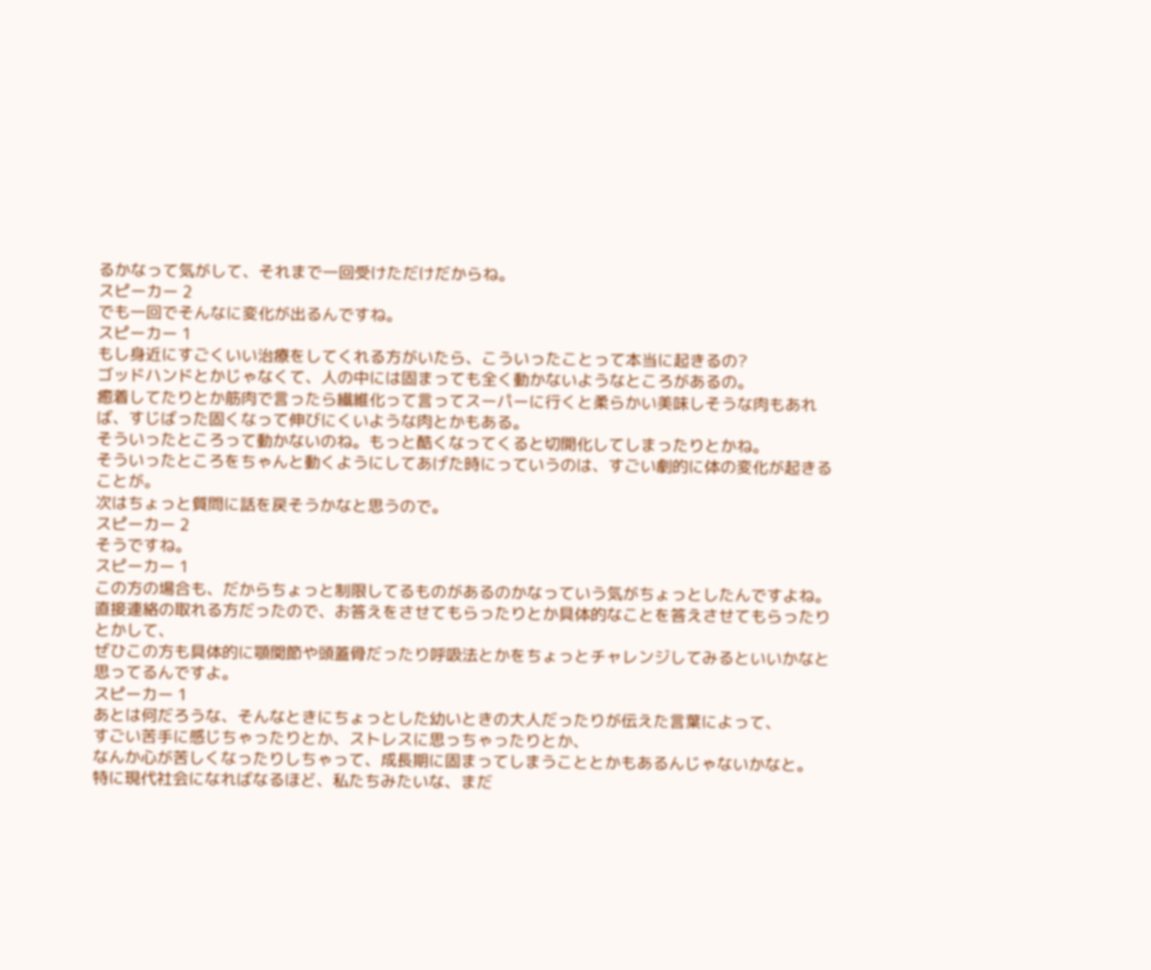るかなって気がして、それまで一回受けただけだからね。
スピーカー 2
でも一回でそんなに変化が出るんですね。
スピーカー 1
もし身近にすごくいい治療をしてくれる方がいたら、こういったことって本当に起きるの?
ゴッドハンドとかじゃなくて、人の中には固まっても全く動かないようなところがあるの。
癒着してたりとか筋肉で言ったら繊維化って言ってスーパーに行くと柔らかい美味しそうな肉もあれば、すじばった固くなって伸びにくいような肉とかもある。
そういったところって動かないのね。もっと酷くなってくると切開化してしまったりとかね。
そういったところをちゃんと動くようにしてあげた時にっていうのは、すごい劇的に体の変化が起きることが。
次はちょっと質問に話を戻そうかなと思うので。
スピーカー 2
そうですね。
スピーカー 1
この方の場合も、だからちょっと制限してるものがあるのかなっていう気がちょっとしたんですよね。
直接連絡の取れる方だったので、お答えをさせてもらったりとか具体的なことを答えさせてもらったりとかして、
ぜひこの方も具体的に顎関節や頭蓋骨だったり呼吸法とかをちょっとチャレンジしてみるといいかなと思ってるんですよ。
スピーカー 1
あとは何だろうな、そんなときにちょっとした幼いときの大人だったりが伝えた言葉によって、
すごい苦手に感じちゃったりとか、ストレスに思っちゃったりとか、
なんか心が苦しくなったりしちゃって、成長期に固まってしまうこととかもあるんじゃないかなと。
特に現代社会になればなるほど、私たちみたいな、まだ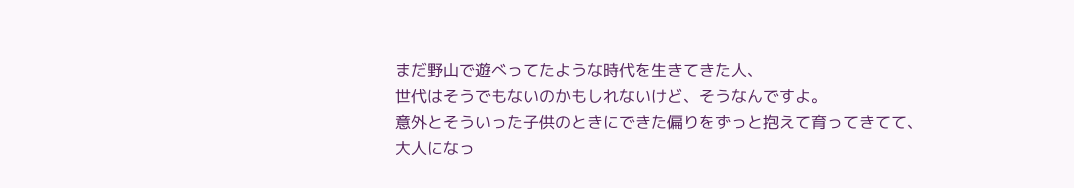まだ野山で遊べってたような時代を生きてきた人、
世代はそうでもないのかもしれないけど、そうなんですよ。
意外とそういった子供のときにできた偏りをずっと抱えて育ってきてて、
大人になっ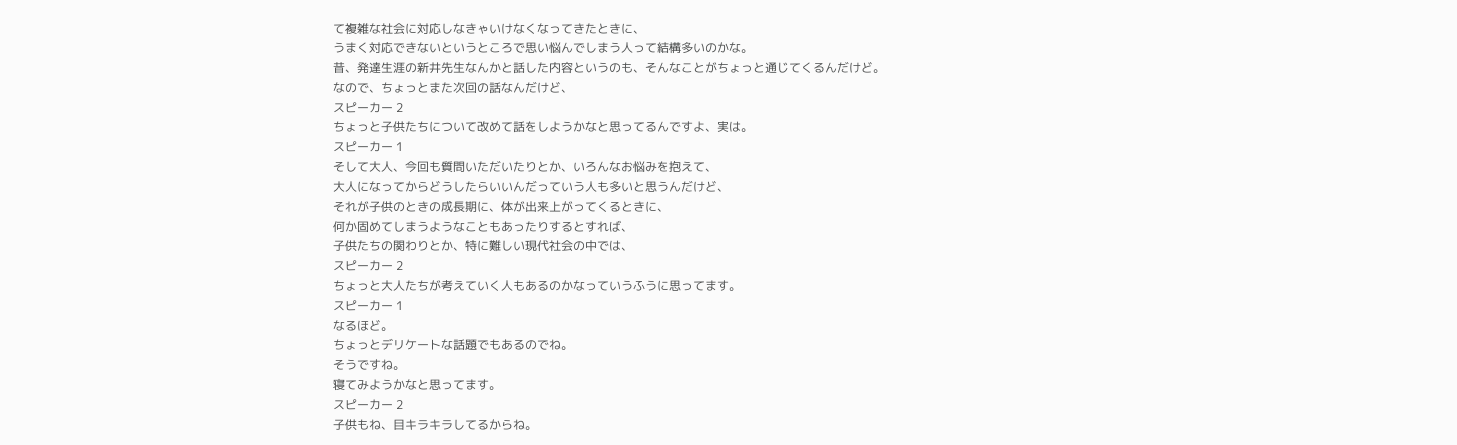て複雑な社会に対応しなきゃいけなくなってきたときに、
うまく対応できないというところで思い悩んでしまう人って結構多いのかな。
昔、発達生涯の新井先生なんかと話した内容というのも、そんなことがちょっと通じてくるんだけど。
なので、ちょっとまた次回の話なんだけど、
スピーカー 2
ちょっと子供たちについて改めて話をしようかなと思ってるんですよ、実は。
スピーカー 1
そして大人、今回も質問いただいたりとか、いろんなお悩みを抱えて、
大人になってからどうしたらいいんだっていう人も多いと思うんだけど、
それが子供のときの成長期に、体が出来上がってくるときに、
何か固めてしまうようなこともあったりするとすれば、
子供たちの関わりとか、特に難しい現代社会の中では、
スピーカー 2
ちょっと大人たちが考えていく人もあるのかなっていうふうに思ってます。
スピーカー 1
なるほど。
ちょっとデリケートな話題でもあるのでね。
そうですね。
寝てみようかなと思ってます。
スピーカー 2
子供もね、目キラキラしてるからね。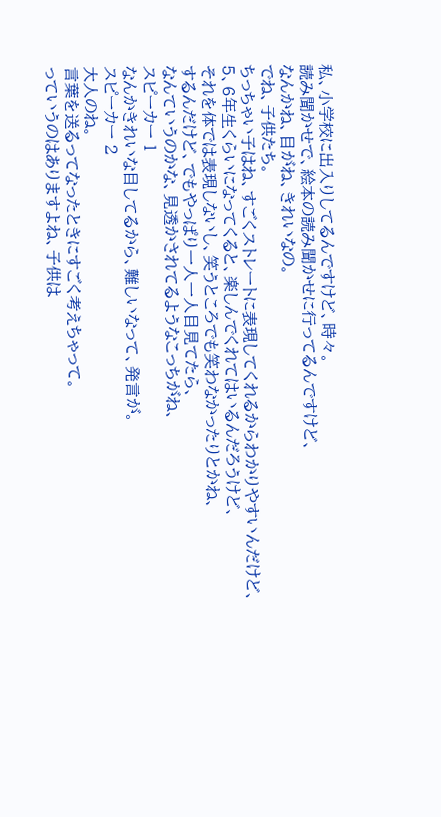私、小学校に出入りしてるんですけど、時々。
読み聞かせで、絵本の読み聞かせに行ってるんですけど、
なんかね、目がね、きれいなの。
でね、子供たち。
ちっちゃい子はね、すごくストレートに表現してくれるからわかりやすいんだけど、
5、6年生くらいになってくると、楽しんでくれてはいるんだろうけど、
それを体では表現しないし、笑うところでも笑わなかったりとかね、
するんだけど、でもやっぱり一人一人目見てたら、
なんていうのかな、見透かされてるようなこっちがね、
スピーカー 1
なんかきれいな目してるから、難しいなって、発言が。
スピーカー 2
大人のね。
言葉を送るってなったときにすごく考えちゃって。
っていうのはありますよね、子供は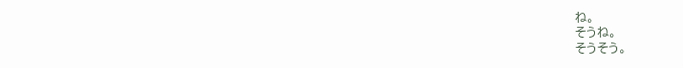ね。
そうね。
そうそう。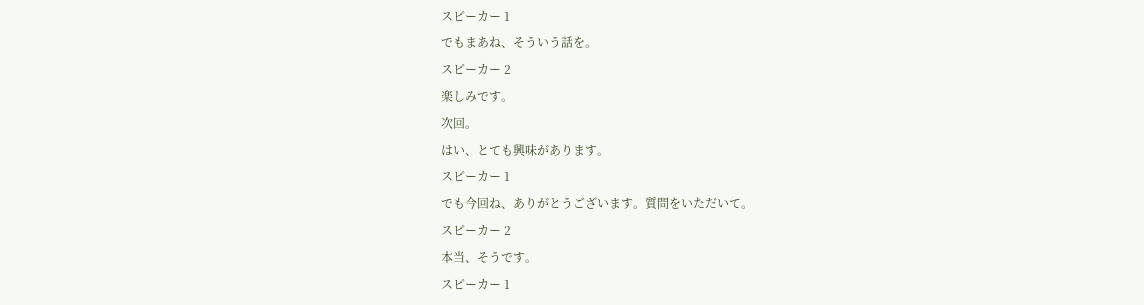スピーカー 1
でもまあね、そういう話を。
スピーカー 2
楽しみです。
次回。
はい、とても興味があります。
スピーカー 1
でも今回ね、ありがとうございます。質問をいただいて。
スピーカー 2
本当、そうです。
スピーカー 1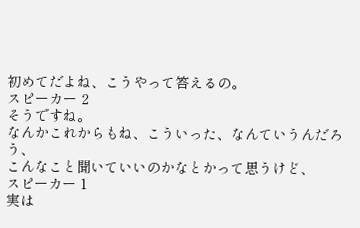初めてだよね、こうやって答えるの。
スピーカー 2
そうですね。
なんかこれからもね、こういった、なんていうんだろう、
こんなこと聞いていいのかなとかって思うけど、
スピーカー 1
実は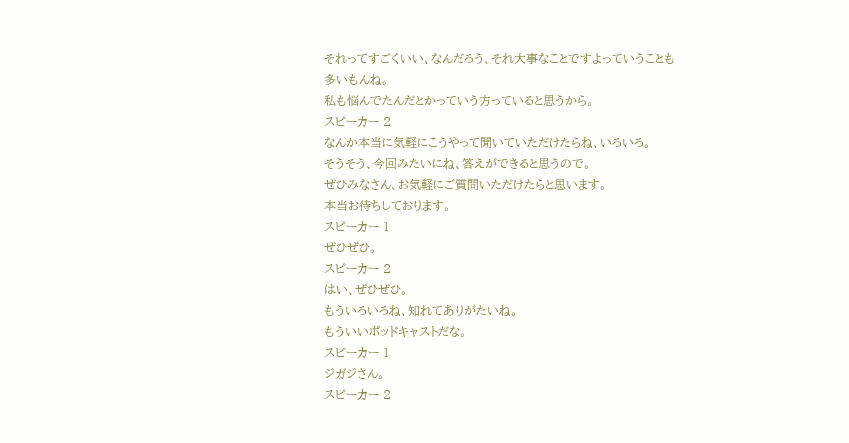それってすごくいい、なんだろう、それ大事なことですよっていうことも多いもんね。
私も悩んでたんだとかっていう方っていると思うから。
スピーカー 2
なんか本当に気軽にこうやって聞いていただけたらね、いろいろ。
そうそう、今回みたいにね、答えができると思うので。
ぜひみなさん、お気軽にご質問いただけたらと思います。
本当お待ちしております。
スピーカー 1
ぜひぜひ。
スピーカー 2
はい、ぜひぜひ。
もういろいろね、知れてありがたいね。
もういいポッドキャストだな。
スピーカー 1
ジガジさん。
スピーカー 2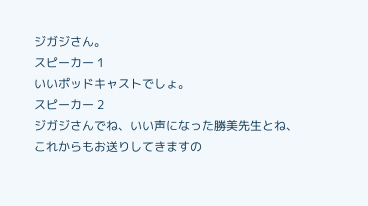ジガジさん。
スピーカー 1
いいポッドキャストでしょ。
スピーカー 2
ジガジさんでね、いい声になった勝美先生とね、これからもお送りしてきますの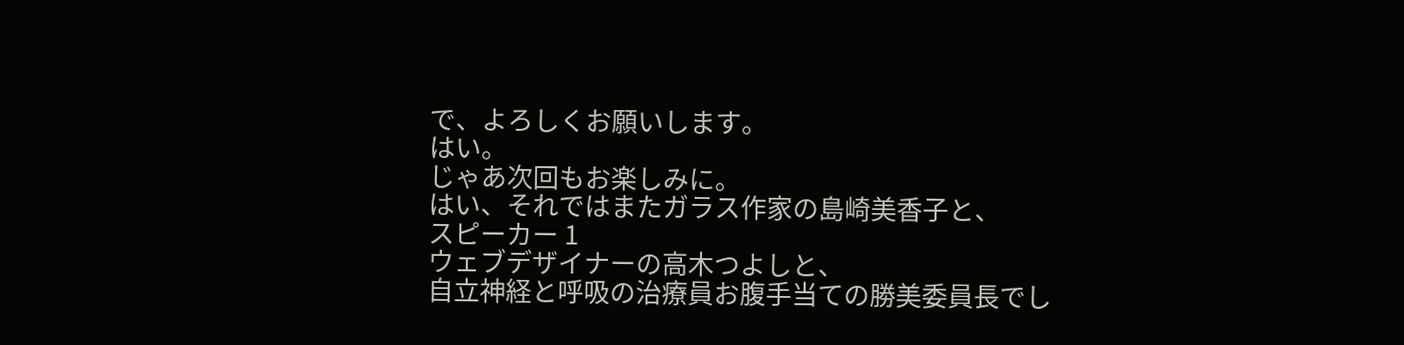で、よろしくお願いします。
はい。
じゃあ次回もお楽しみに。
はい、それではまたガラス作家の島崎美香子と、
スピーカー 1
ウェブデザイナーの高木つよしと、
自立神経と呼吸の治療員お腹手当ての勝美委員長でし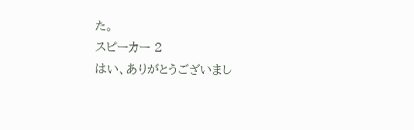た。
スピーカー 2
はい、ありがとうございまし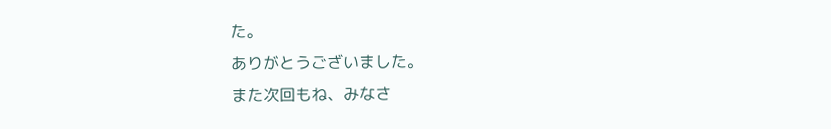た。
ありがとうございました。
また次回もね、みなさ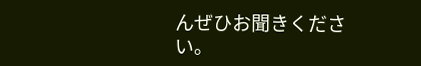んぜひお聞きください。